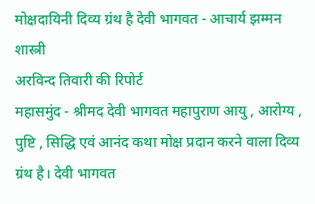मोक्षदायिनी दिव्य ग्रंथ है देवी भागवत - आचार्य झम्मन शास्त्री
अरविन्द तिवारी की रिपोर्ट
महासमुंद - श्रीमद देवी भागवत महापुराण आयु , आरोग्य , पुष्टि , सिद्धि एवं आनंद कथा मोक्ष प्रदान करने वाला दिव्य ग्रंथ है। देवी भागवत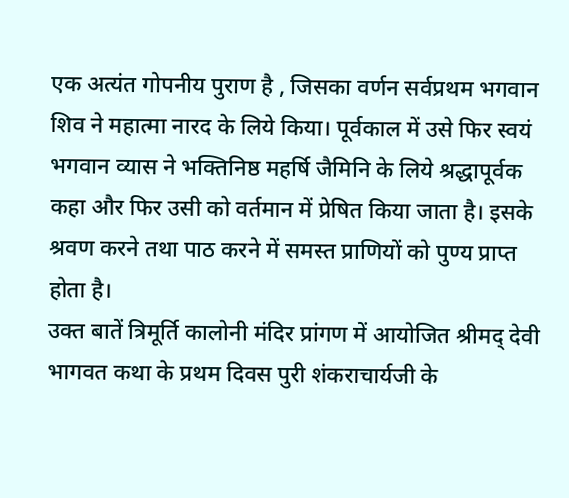एक अत्यंत गोपनीय पुराण है , जिसका वर्णन सर्वप्रथम भगवान शिव ने महात्मा नारद के लिये किया। पूर्वकाल में उसे फिर स्वयं भगवान व्यास ने भक्तिनिष्ठ महर्षि जैमिनि के लिये श्रद्धापूर्वक कहा और फिर उसी को वर्तमान में प्रेषित किया जाता है। इसके श्रवण करने तथा पाठ करने में समस्त प्राणियों को पुण्य प्राप्त होता है।
उक्त बातें त्रिमूर्ति कालोनी मंदिर प्रांगण में आयोजित श्रीमद् देवी भागवत कथा के प्रथम दिवस पुरी शंकराचार्यजी के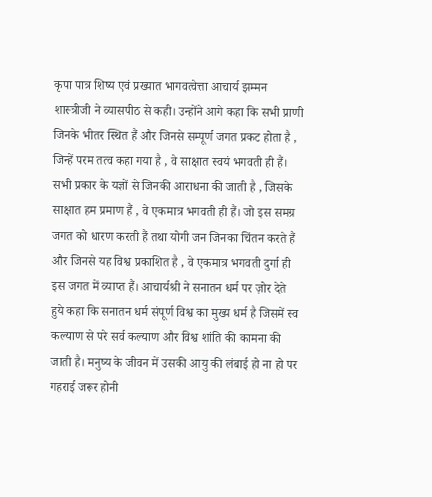कृपा पात्र शिष्य एवं प्रख्यात भागवत्वेत्ता आचार्य झम्मन शास्त्रीजी ने व्यासपीठ से कही। उन्होंने आगे कहा कि सभी प्राणी जिनके भीतर स्थित हैं और जिनसे सम्पूर्ण जगत प्रकट होता है , जिन्हें परम तत्व कहा गया है , वे साक्षात स्वयं भगवती ही हैं। सभी प्रकार के यज्ञों से जिनकी आराधना की जाती है , जिसके साक्षात हम प्रमाण हैं , वे एकमात्र भगवती ही हैं। जो इस समग्र जगत को धारण करती हैं तथा योगी जन जिनका चिंतन करते हैं और जिनसे यह विश्व प्रकाशित है , वे एकमात्र भगवती दुर्गा ही इस जगत में व्याप्त हैं। आचार्यश्री ने सनातन धर्म पर ज़ोर देते हुये कहा कि सनातन धर्म संपूर्ण विश्व का मुख्य धर्म है जिसमें स्व कल्याण से परे सर्व कल्याण और विश्व शांति की कामना की जाती है। मनुष्य के जीवन में उसकी आयु की लंबाई हो ना हो पर गहराई जरूर होनी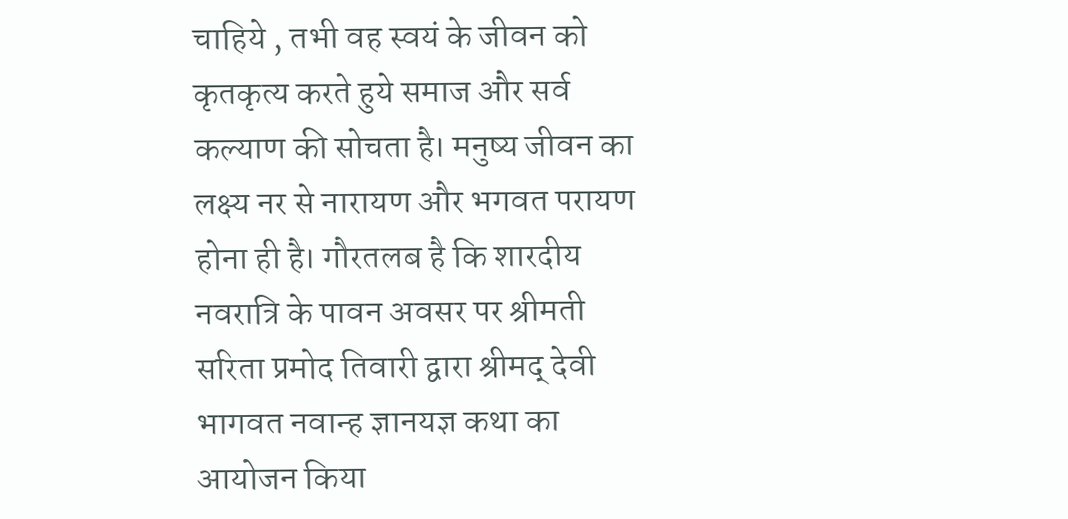चाहिये , तभी वह स्वयं के जीवन को कृतकृत्य करते हुये समाज और सर्व कल्याण की सोचता है। मनुष्य जीवन का लक्ष्य नर से नारायण और भगवत परायण होना ही है। गौरतलब है कि शारदीय नवरात्रि के पावन अवसर पर श्रीमती सरिता प्रमोद तिवारी द्वारा श्रीमद् देवी भागवत नवान्ह ज्ञानयज्ञ कथा का आयोजन किया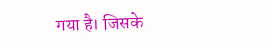गया है। जिसके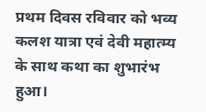प्रथम दिवस रविवार को भव्य कलश यात्रा एवं देवी महात्म्य के साथ कथा का शुभारंभ हुआ।